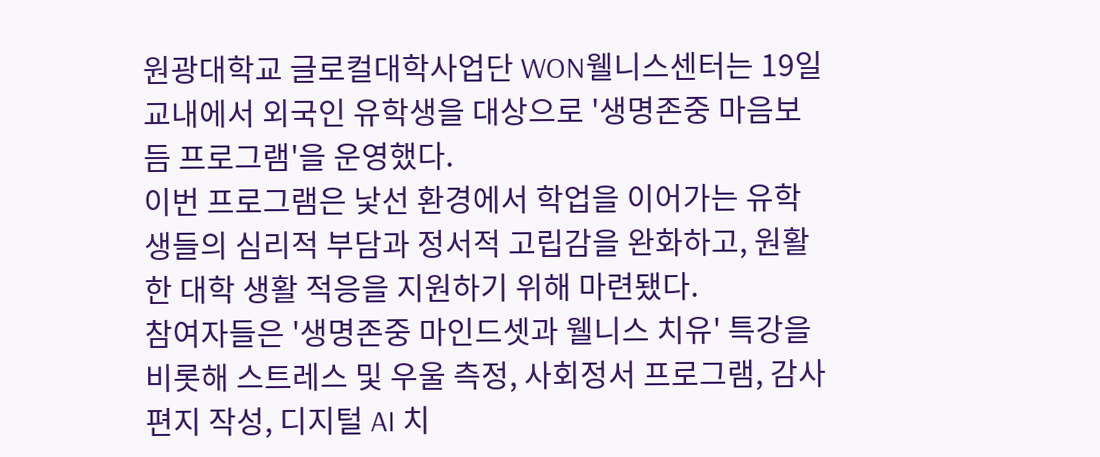원광대학교 글로컬대학사업단 WON웰니스센터는 19일 교내에서 외국인 유학생을 대상으로 '생명존중 마음보듬 프로그램'을 운영했다.
이번 프로그램은 낯선 환경에서 학업을 이어가는 유학생들의 심리적 부담과 정서적 고립감을 완화하고, 원활한 대학 생활 적응을 지원하기 위해 마련됐다.
참여자들은 '생명존중 마인드셋과 웰니스 치유' 특강을 비롯해 스트레스 및 우울 측정, 사회정서 프로그램, 감사 편지 작성, 디지털 AI 치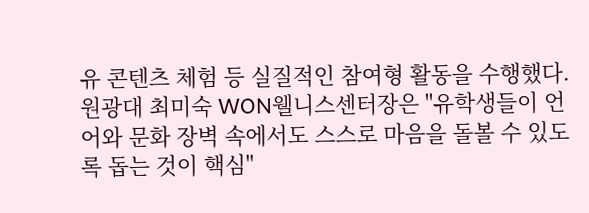유 콘텐츠 체험 등 실질적인 참여형 활동을 수행했다.
원광대 최미숙 WON웰니스센터장은 "유학생들이 언어와 문화 장벽 속에서도 스스로 마음을 돌볼 수 있도록 돕는 것이 핵심"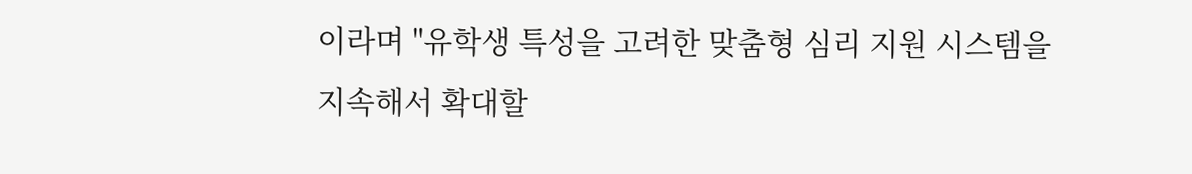이라며 "유학생 특성을 고려한 맞춤형 심리 지원 시스템을 지속해서 확대할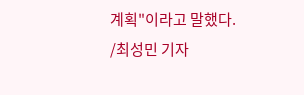계획"이라고 말했다.
/최성민 기자